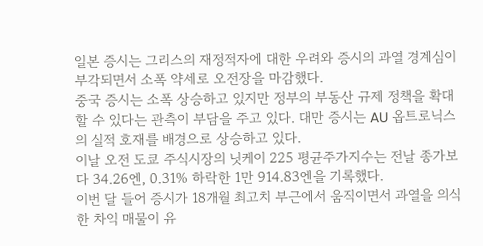일본 증시는 그리스의 재정적자에 대한 우려와 증시의 과열 경계심이 부각되면서 소폭 약세로 오전장을 마감했다.
중국 증시는 소폭 상승하고 있지만 정부의 부동산 규제 정책을 확대할 수 있다는 관측이 부담을 주고 있다. 대만 증시는 AU 옵트로닉스의 실적 호재를 배경으로 상승하고 있다.
이날 오전 도쿄 주식시장의 닛케이 225 평균주가지수는 전날 종가보다 34.26엔, 0.31% 하락한 1만 914.83엔을 기록했다.
이번 달 들어 증시가 18개월 최고치 부근에서 움직이면서 과열을 의식한 차익 매물이 유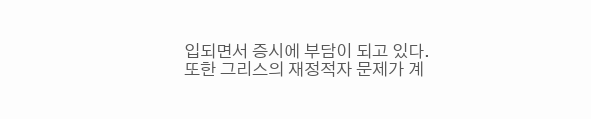입되면서 증시에 부담이 되고 있다.
또한 그리스의 재정적자 문제가 계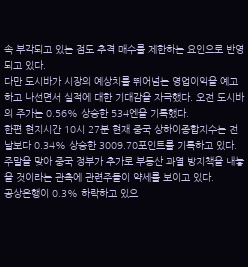속 부각되고 있는 점도 추격 매수를 제한하는 요인으로 반영되고 있다.
다만 도시바가 시장의 예상치를 뛰어넘는 영업이익을 예고하고 나선면서 실적에 대한 기대감을 자극했다. 오전 도시바의 주가는 0.56% 상승한 534엔을 기록했다.
한편 현지시간 10시 27분 현재 중국 상하이종합지수는 전날보다 0.34% 상승한 3009.70포인트를 기록하고 있다.
주말을 맞아 중국 정부가 추가로 부동산 과열 방지책을 내놓을 것이라는 관측에 관련주들이 약세를 보이고 있다.
공상은행이 0.3% 하락하고 있으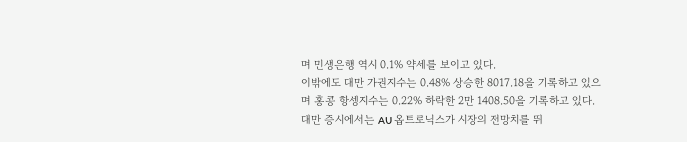며 민생은행 역시 0.1% 약세를 보이고 있다.
이밖에도 대만 가권지수는 0.48% 상승한 8017.18을 기록하고 있으며 홍콩 항셍지수는 0.22% 하락한 2만 1408.50을 기록하고 있다.
대만 증시에서는 AU 옵트로닉스가 시장의 전망치를 뛰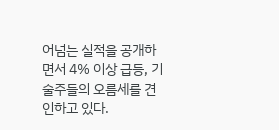어넘는 실적을 공개하면서 4% 이상 급등, 기술주들의 오름세를 견인하고 있다.